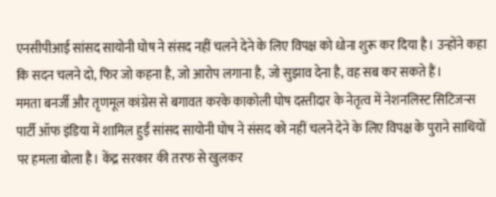एनसीपीआई सांसद सायोनी घोष ने संसद नहीं चलने देने के लिए विपक्ष को धोना शुरू कर दिया है। उन्होंने कहा कि सदन चलने दो, फिर जो कहना है, जो आरोप लगाना है, जो सुझाव देना है, वह सब कर सकते हैं।
ममता बनर्जी और तृणमूल कांग्रेस से बगावत करके काकोली घोष दस्तीदार के नेतृत्व में नेशनलिस्ट सिटिजन्स पार्टी ऑफ इंडिया में शामिल हुईं सांसद सायोनी घोष ने संसद को नहीं चलने देने के लिए विपक्ष के पुराने साथियों पर हमला बोला है। केंद्र सरकार की तरफ से खुलकर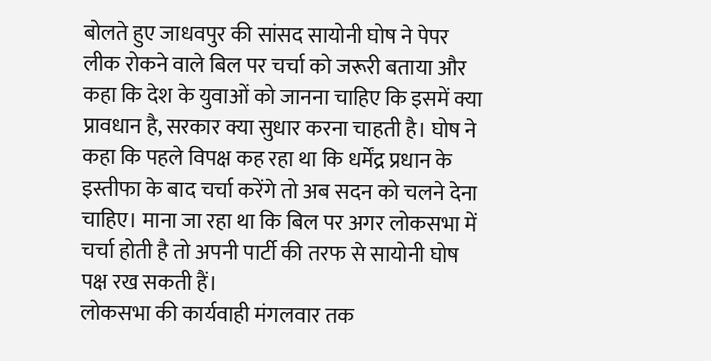बोलते हुए जाधवपुर की सांसद सायोनी घोष ने पेपर लीक रोकने वाले बिल पर चर्चा को जरूरी बताया और कहा कि देश के युवाओं को जानना चाहिए कि इसमें क्या प्रावधान है, सरकार क्या सुधार करना चाहती है। घोष ने कहा कि पहले विपक्ष कह रहा था कि धर्मेंद्र प्रधान के इस्तीफा के बाद चर्चा करेंगे तो अब सदन को चलने देना चाहिए। माना जा रहा था कि बिल पर अगर लोकसभा में चर्चा होती है तो अपनी पार्टी की तरफ से सायोनी घोष पक्ष रख सकती हैं।
लोकसभा की कार्यवाही मंगलवार तक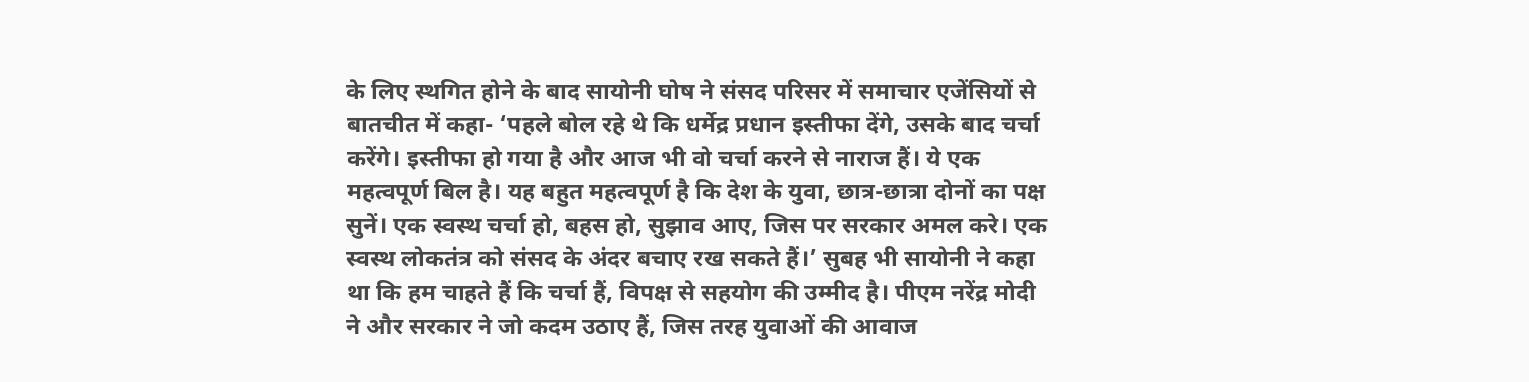के लिए स्थगित होने के बाद सायोनी घोष ने संसद परिसर में समाचार एजेंसियों से बातचीत में कहा- ‘पहले बोल रहे थे कि धर्मेद्र प्रधान इस्तीफा देंगे, उसके बाद चर्चा करेंगे। इस्तीफा हो गया है और आज भी वो चर्चा करने से नाराज हैं। ये एक महत्वपूर्ण बिल है। यह बहुत महत्वपूर्ण है कि देश के युवा, छात्र-छात्रा दोनों का पक्ष सुनें। एक स्वस्थ चर्चा हो, बहस हो, सुझाव आए, जिस पर सरकार अमल करे। एक स्वस्थ लोकतंत्र को संसद के अंदर बचाए रख सकते हैं।’ सुबह भी सायोनी ने कहा था कि हम चाहते हैं कि चर्चा हैं, विपक्ष से सहयोग की उम्मीद है। पीएम नरेंद्र मोदी ने और सरकार ने जो कदम उठाए हैं, जिस तरह युवाओं की आवाज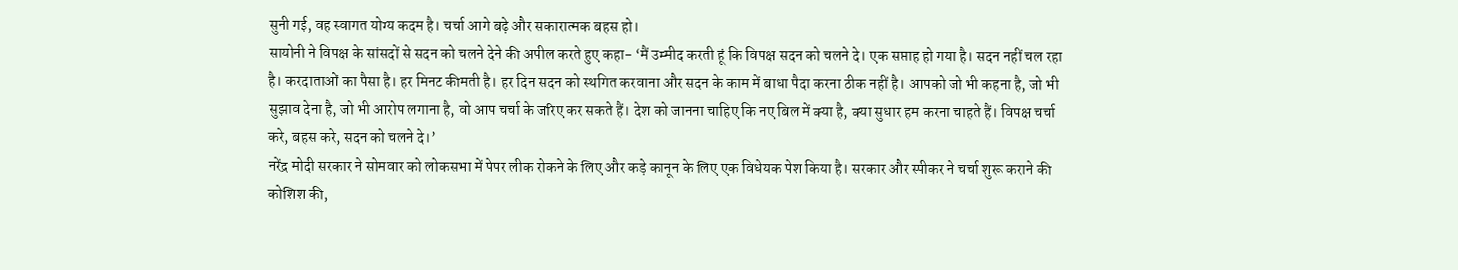सुनी गई, वह स्वागत योग्य कदम है। चर्चा आगे बढ़े और सकारात्मक बहस हो।
सायोनी ने विपक्ष के सांसदों से सदन को चलने देने की अपील करते हुए कहा- ‘मैं उम्मीद करती हूं कि विपक्ष सदन को चलने दे। एक सप्ताह हो गया है। सदन नहीं चल रहा है। करदाताओं का पैसा है। हर मिनट कीमती है। हर दिन सदन को स्थगित करवाना और सदन के काम में बाधा पैदा करना ठीक नहीं है। आपको जो भी कहना है, जो भी सुझाव देना है, जो भी आरोप लगाना है, वो आप चर्चा के जरिए कर सकते हैं। देश को जानना चाहिए कि नए बिल में क्या है, क्या सुधार हम करना चाहते हैं। विपक्ष चर्चा करे, बहस करे, सदन को चलने दे।’
नरेंद्र मोदी सरकार ने सोमवार को लोकसभा में पेपर लीक रोकने के लिए और कड़े कानून के लिए एक विधेयक पेश किया है। सरकार और स्पीकर ने चर्चा शुरू कराने की कोशिश की,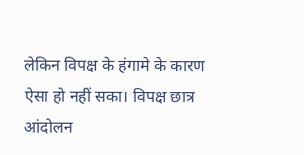लेकिन विपक्ष के हंगामे के कारण ऐसा हो नहीं सका। विपक्ष छात्र आंदोलन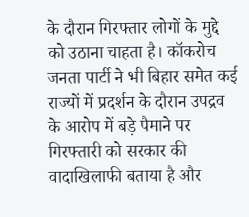के दौरान गिरफ्तार लोगों के मुद्दे को उठाना चाहता है। कॉकरोच जनता पार्टी ने भी बिहार समेत कई राज्यों में प्रदर्शन के दौरान उपद्रव के आरोप में बड़े पैमाने पर गिरफ्तारी को सरकार की वादाखिलाफी बताया है और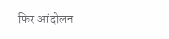फिर आंदोलन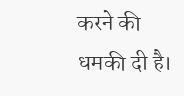करने की धमकी दी है।